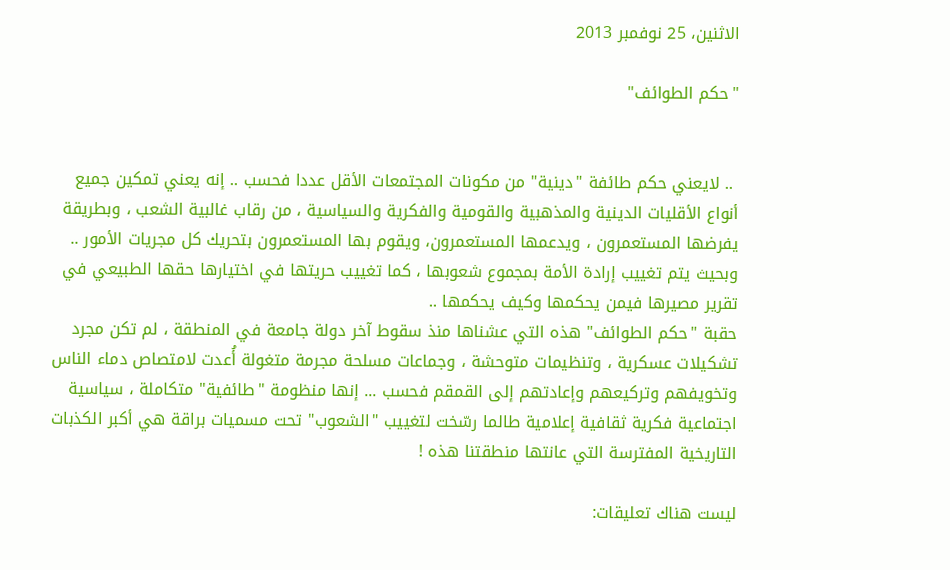الاثنين، 25 نوفمبر 2013

"حكم الطوائف"


 .. لايعني حكم طائفة "دينية" من مكونات المجتمعات الأقل عددا فحسب .. إنه يعني تمكين جميع أنواع الأقليات الدينية والمذهبية والقومية والفكرية والسياسية ، من رقاب غالبية الشعب ، وبطريقة يفرضها المستعمرون ، ويدعمها المستعمرون، ويقوم بها المستعمرون بتحريك كل مجريات الأمور ..
وبحيث يتم تغييب إرادة الأمة بمجموع شعوبها ، كما تغييب حريتها في اختيارها حقها الطبيعي في تقرير مصيرها فيمن يحكمها وكيف يحكمها ..
حقبة "حكم الطوائف" هذه التي عشناها منذ سقوط آخر دولة جامعة في المنطقة ، لم تكن مجرد تشكيلات عسكرية ، وتنظيمات متوحشة ، وجماعات مسلحة مجرمة متغولة أُعدت لامتصاص دماء الناس وتخويفهم وتركيعهم وإعادتهم إلى القمقم فحسب ... إنها منظومة "طائفية" متكاملة ، سياسية اجتماعية فكرية ثقافية إعلامية طالما رسّخت لتغييب "الشعوب" تحت مسميات براقة هي أكبر الكذبات التاريخية المفترسة التي عانتها منطقتنا هذه !

ليست هناك تعليقات: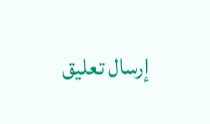إرسال تعليق